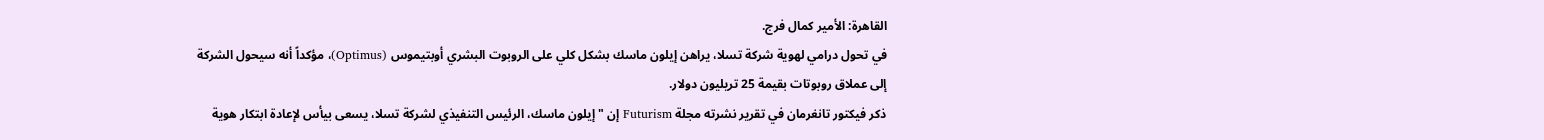القاهرة: الأمير كمال فرج.
في تحول درامي لهوية شركة تسلا، يراهن إيلون ماسك بشكل كلي على الروبوت البشري أوبتيموس (Optimus)، مؤكداً أنه سيحول الشركة إلى عملاق روبوتات بقيمة 25 تريليون دولار.
ذكر فيكتور تانغرمان في تقرير نشرته مجلة Futurism إن " إيلون ماسك، الرئيس التنفيذي لشركة تسلا، يسعى بيأس لإعادة ابتكار هوية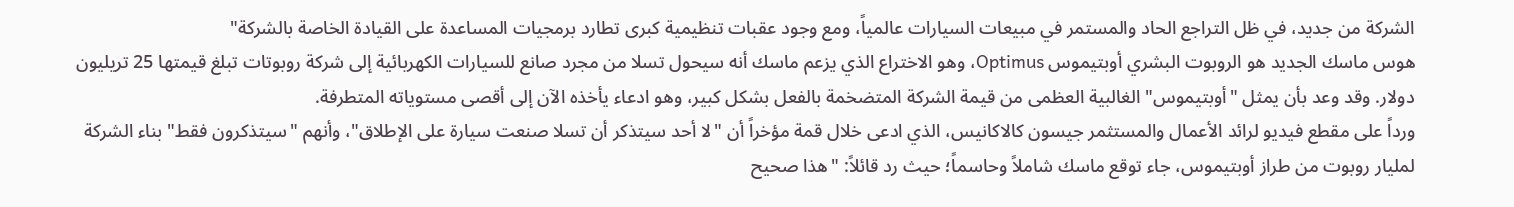الشركة من جديد، في ظل التراجع الحاد والمستمر في مبيعات السيارات عالمياً، ومع وجود عقبات تنظيمية كبرى تطارد برمجيات المساعدة على القيادة الخاصة بالشركة"
هوس ماسك الجديد هو الروبوت البشري أوبتيموس Optimus، وهو الاختراع الذي يزعم ماسك أنه سيحول تسلا من مجرد صانع للسيارات الكهربائية إلى شركة روبوتات تبلغ قيمتها 25 تريليون دولار. وقد وعد بأن يمثل "أوبتيموس" الغالبية العظمى من قيمة الشركة المتضخمة بالفعل بشكل كبير، وهو ادعاء يأخذه الآن إلى أقصى مستوياته المتطرفة.
ورداً على مقطع فيديو لرائد الأعمال والمستثمر جيسون كالاكانيس، الذي ادعى خلال قمة مؤخراً أن "لا أحد سيتذكر أن تسلا صنعت سيارة على الإطلاق"، وأنهم "سيتذكرون فقط" بناء الشركة لمليار روبوت من طراز أوبتيموس، جاء توقع ماسك شاملاً وحاسماً؛ حيث رد قائلاً: "هذا صحيح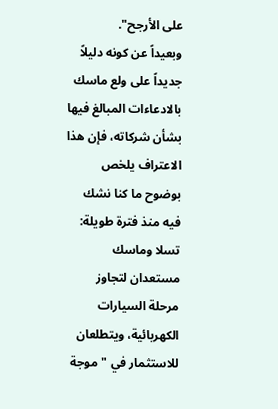على الأرجح".
وبعيداً عن كونه دليلاً جديداً على ولع ماسك بالادعاءات المبالغ فيها بشأن شركاته، فإن هذا الاعتراف يلخص بوضوح ما كنا نشك فيه منذ فترة طويلة: تسلا وماسك مستعدان لتجاوز مرحلة السيارات الكهربائية، ويتطلعان للاستثمار في "موجة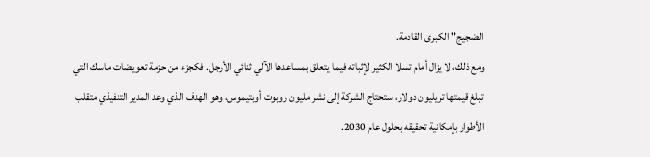الضجيج" الكبرى القادمة.
ومع ذلك، لا يزال أمام تسلا الكثير لإثباته فيما يتعلق بمساعدها الآلي ثنائي الأرجل. فكجزء من حزمة تعويضات ماسك التي تبلغ قيمتها تريليون دولار، ستحتاج الشركة إلى نشر مليون روبوت أوبتيموس، وهو الهدف الذي وعد المدير التنفيذي متقلب الأطوار بإمكانية تحقيقه بحلول عام 2030.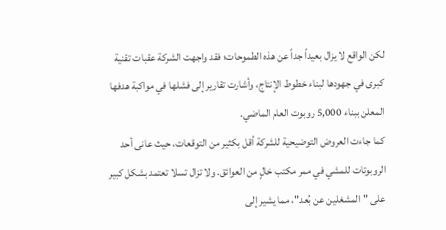لكن الواقع لا يزال بعيداً جداً عن هذه الطموحات؛ فقد واجهت الشركة عقبات تقنية كبرى في جهودها لبناء خطوط الإنتاج، وأشارت تقارير إلى فشلها في مواكبة هدفها المعلن ببناء 5,000 روبوت العام الماضي.
كما جاءت العروض التوضيحية للشركة أقل بكثير من التوقعات، حيث عانى أحد الروبوتات للمشي في ممر مكتب خالٍ من العوائق. ولا تزال تسلا تعتمد بشكل كبير على "المشغلين عن بُعد"، مما يشير إلى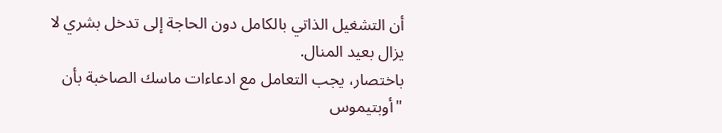أن التشغيل الذاتي بالكامل دون الحاجة إلى تدخل بشري لا يزال بعيد المنال.
باختصار، يجب التعامل مع ادعاءات ماسك الصاخبة بأن "أوبتيموس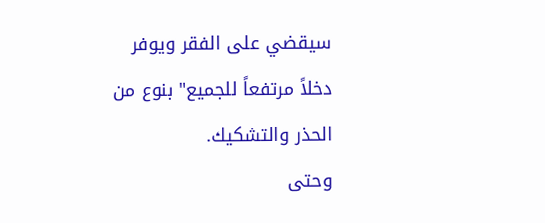سيقضي على الفقر ويوفر دخلاً مرتفعاً للجميع" بنوع من الحذر والتشكيك.
وحتى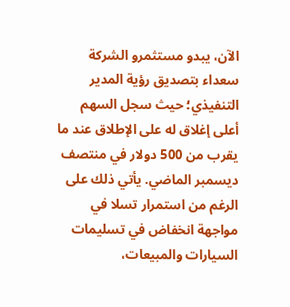الآن، يبدو مستثمرو الشركة سعداء بتصديق رؤية المدير التنفيذي؛ حيث سجل السهم أعلى إغلاق له على الإطلاق عند ما يقرب من 500 دولار في منتصف ديسمبر الماضي. يأتي ذلك على الرغم من استمرار تسلا في مواجهة انخفاض في تسليمات السيارات والمبيعات،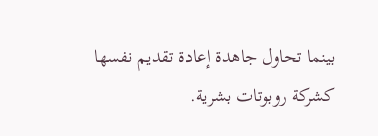بينما تحاول جاهدة إعادة تقديم نفسها كشركة روبوتات بشرية.